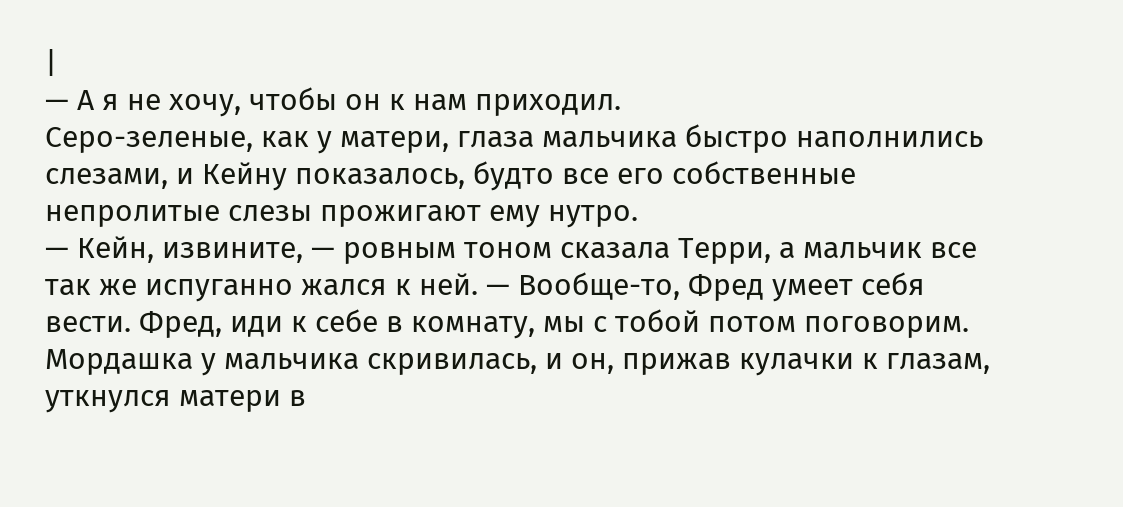|
— А я не хочу, чтобы он к нам приходил.
Серо-зеленые, как у матери, глаза мальчика быстро наполнились слезами, и Кейну показалось, будто все его собственные непролитые слезы прожигают ему нутро.
— Кейн, извините, — ровным тоном сказала Терри, а мальчик все так же испуганно жался к ней. — Вообще-то, Фред умеет себя вести. Фред, иди к себе в комнату, мы с тобой потом поговорим.
Мордашка у мальчика скривилась, и он, прижав кулачки к глазам, уткнулся матери в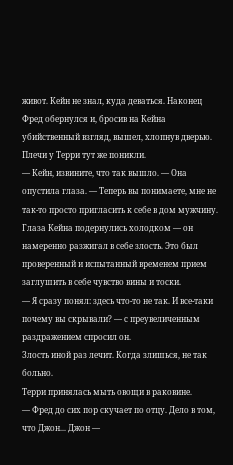живот. Кейн не знал, куда деваться. Наконец Фред обернулся и, бросив на Кейна убийственный взгляд, вышел, хлопнув дверью. Плечи у Терри тут же поникли.
— Кейн, извините, что так вышло. — Она опустила глаза. — Теперь вы понимаете, мне не так-то просто пригласить к себе в дом мужчину.
Глаза Кейна подернулись холодком — он намеренно разжигал в себе злость. Это был проверенный и испытанный временем прием заглушить в себе чувство вины и тоски.
— Я сразу понял: здесь что-то не так. И все-таки почему вы скрывали? — с преувеличенным раздражением спросил он.
Злость иной раз лечит. Когда злишься, не так больно.
Терри принялась мыть овощи в раковине.
— Фред до сих пор скучает по отцу. Дело в том, что Джон... Джон —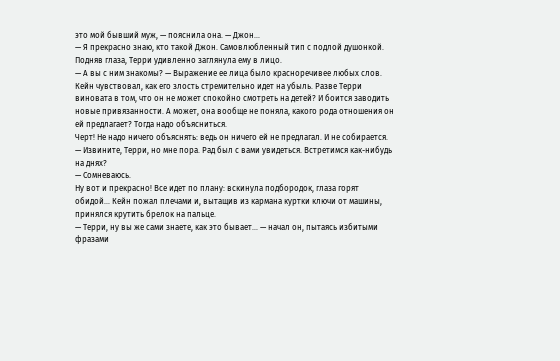это мой бывший муж, — пояснила она. — Джон...
— Я прекрасно знаю, кто такой Джон. Самовлюбленный тип с подлой душонкой.
Подняв глаза, Терри удивленно заглянула ему в лицо.
— А вы с ним знакомы? — Выражение ее лица было красноречивее любых слов.
Кейн чувствовал, как его злость стремительно идет на убыль. Разве Терри виновата в том, что он не может спокойно смотреть на детей? И боится заводить новые привязанности. А может, она вообще не поняла, какого рода отношения он ей предлагает? Тогда надо объясниться.
Черт! Не надо ничего объяснять: ведь он ничего ей не предлагал. И не собирается.
— Извините, Терри, но мне пора. Рад был с вами увидеться. Встретимся как-нибудь на днях?
— Сомневаюсь.
Ну вот и прекрасно! Все идет по плану: вскинула подбородок, глаза горят обидой... Кейн пожал плечами и, вытащив из кармана куртки ключи от машины, принялся крутить брелок на пальце.
— Терри, ну вы же сами знаете, как это бывает... — начал он, пытаясь избитыми фразами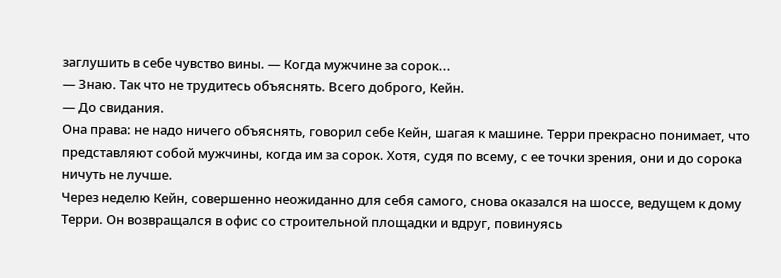заглушить в себе чувство вины. — Когда мужчине за сорок...
— Знаю. Так что не трудитесь объяснять. Всего доброго, Кейн.
— До свидания.
Она права: не надо ничего объяснять, говорил себе Кейн, шагая к машине. Терри прекрасно понимает, что представляют собой мужчины, когда им за сорок. Хотя, судя по всему, с ее точки зрения, они и до сорока ничуть не лучше.
Через неделю Кейн, совершенно неожиданно для себя самого, снова оказался на шоссе, ведущем к дому Терри. Он возвращался в офис со строительной площадки и вдруг, повинуясь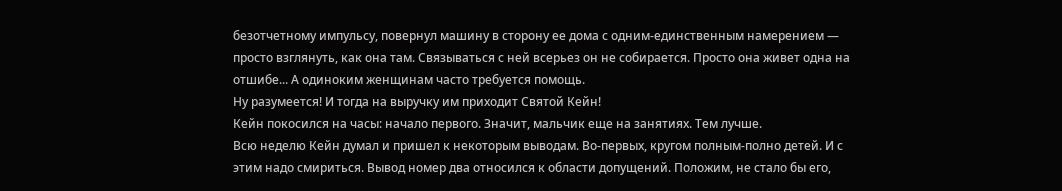безотчетному импульсу, повернул машину в сторону ее дома с одним-единственным намерением — просто взглянуть, как она там. Связываться с ней всерьез он не собирается. Просто она живет одна на отшибе... А одиноким женщинам часто требуется помощь.
Ну разумеется! И тогда на выручку им приходит Святой Кейн!
Кейн покосился на часы: начало первого. Значит, мальчик еще на занятиях. Тем лучше.
Всю неделю Кейн думал и пришел к некоторым выводам. Во-первых, кругом полным-полно детей. И с этим надо смириться. Вывод номер два относился к области допущений. Положим, не стало бы его,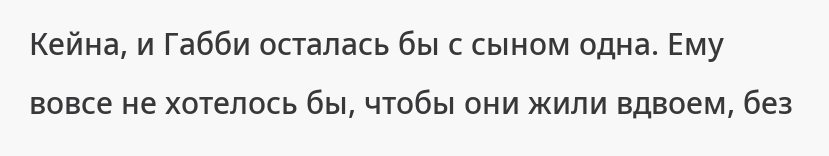Кейна, и Габби осталась бы с сыном одна. Ему вовсе не хотелось бы, чтобы они жили вдвоем, без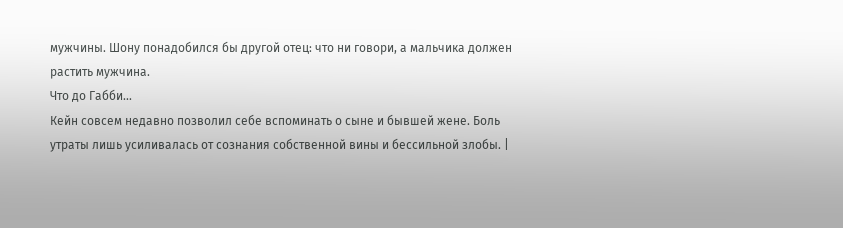мужчины. Шону понадобился бы другой отец: что ни говори, а мальчика должен растить мужчина.
Что до Габби...
Кейн совсем недавно позволил себе вспоминать о сыне и бывшей жене. Боль утраты лишь усиливалась от сознания собственной вины и бессильной злобы. |